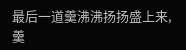最后一道羹沸沸扬扬盛上来,羹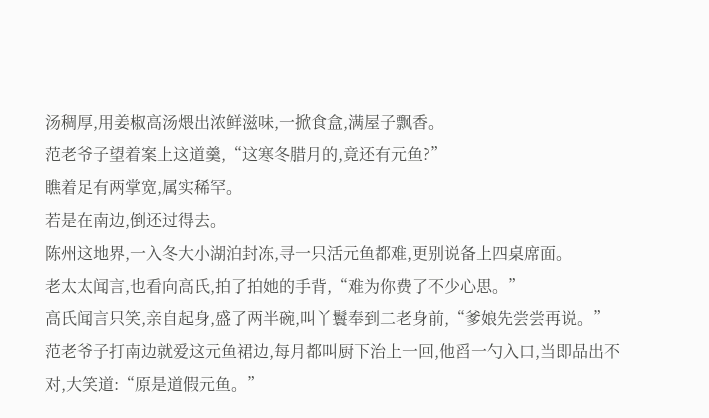汤稠厚,用姜椒高汤煨出浓鲜滋味,一掀食盒,满屋子飘香。
范老爷子望着案上这道羹,“这寒冬腊月的,竟还有元鱼?”
瞧着足有两掌宽,属实稀罕。
若是在南边,倒还过得去。
陈州这地界,一入冬大小湖泊封冻,寻一只活元鱼都难,更别说备上四桌席面。
老太太闻言,也看向高氏,拍了拍她的手背,“难为你费了不少心思。”
高氏闻言只笑,亲自起身,盛了两半碗,叫丫鬟奉到二老身前,“爹娘先尝尝再说。”
范老爷子打南边就爱这元鱼裙边,每月都叫厨下治上一回,他舀一勺入口,当即品出不对,大笑道:“原是道假元鱼。”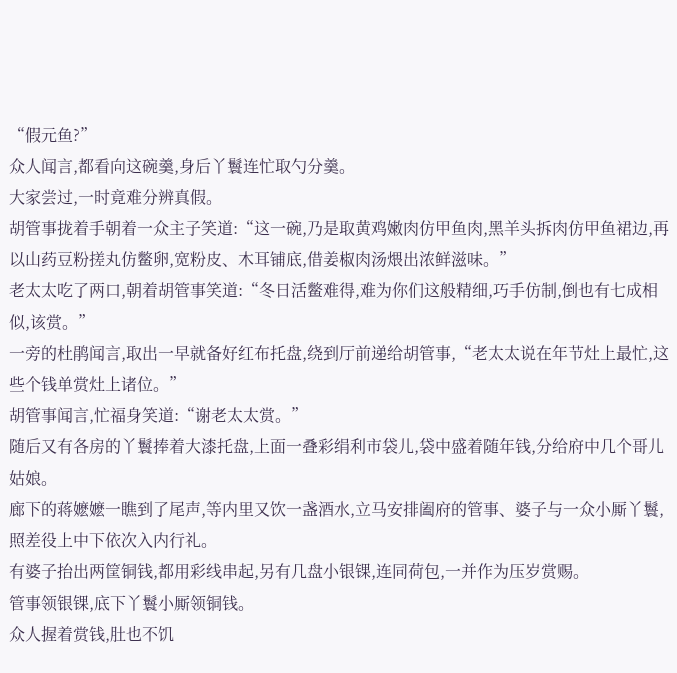“假元鱼?”
众人闻言,都看向这碗羹,身后丫鬟连忙取勺分羹。
大家尝过,一时竟难分辨真假。
胡管事拢着手朝着一众主子笑道:“这一碗,乃是取黄鸡嫩肉仿甲鱼肉,黑羊头拆肉仿甲鱼裙边,再以山药豆粉搓丸仿鳖卵,宽粉皮、木耳铺底,借姜椒肉汤煨出浓鲜滋味。”
老太太吃了两口,朝着胡管事笑道:“冬日活鳖难得,难为你们这般精细,巧手仿制,倒也有七成相似,该赏。”
一旁的杜鹃闻言,取出一早就备好红布托盘,绕到厅前递给胡管事,“老太太说在年节灶上最忙,这些个钱单赏灶上诸位。”
胡管事闻言,忙福身笑道:“谢老太太赏。”
随后又有各房的丫鬟捧着大漆托盘,上面一叠彩绢利市袋儿,袋中盛着随年钱,分给府中几个哥儿姑娘。
廊下的蒋嬷嬷一瞧到了尾声,等内里又饮一盏酒水,立马安排阖府的管事、婆子与一众小厮丫鬟,照差役上中下依次入内行礼。
有婆子抬出两筐铜钱,都用彩线串起,另有几盘小银锞,连同荷包,一并作为压岁赏赐。
管事领银锞,底下丫鬟小厮领铜钱。
众人握着赏钱,肚也不饥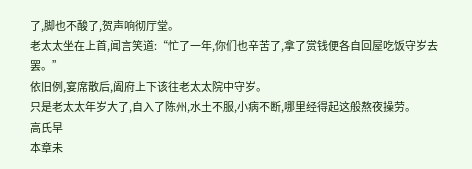了,脚也不酸了,贺声响彻厅堂。
老太太坐在上首,闻言笑道:“忙了一年,你们也辛苦了,拿了赏钱便各自回屋吃饭守岁去罢。”
依旧例,宴席散后,阖府上下该往老太太院中守岁。
只是老太太年岁大了,自入了陈州,水土不服,小病不断,哪里经得起这般熬夜操劳。
高氏早
本章未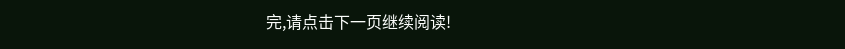完,请点击下一页继续阅读!